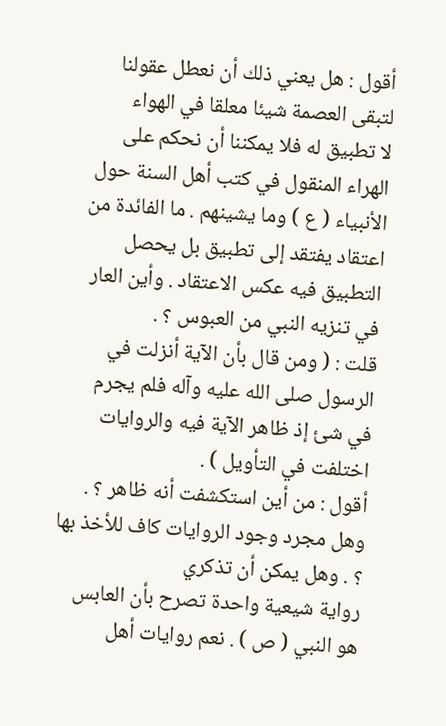أقول : هل يعني ذلك أن نعطل عقولنا لتبقى العصمة شيئا معلقا في الهواء
لا تطبيق له فلا يمكننا أن نحكم على الهراء المنقول في كتب أهل السنة حول
الأنبياء ( ع ) وما يشينهم . ما الفائدة من اعتقاد يفتقد إلى تطبيق بل يحصل
التطبيق فيه عكس الاعتقاد . وأين العار في تنزيه النبي من العبوس ؟ .
قلت : ( ومن قال بأن الآية أنزلت في الرسول صلى الله عليه وآله فلم يجرم
في شئ إذ ظاهر الآية فيه والروايات اختلفت في التأويل ) .
أقول : من أين استكشفت أنه ظاهر ؟ .
وهل مجرد وجود الروايات كاف للأخذ بها ؟ . وهل يمكن أن تذكري
رواية شيعية واحدة تصرح بأن العابس هو النبي ( ص ) . نعم روايات أهل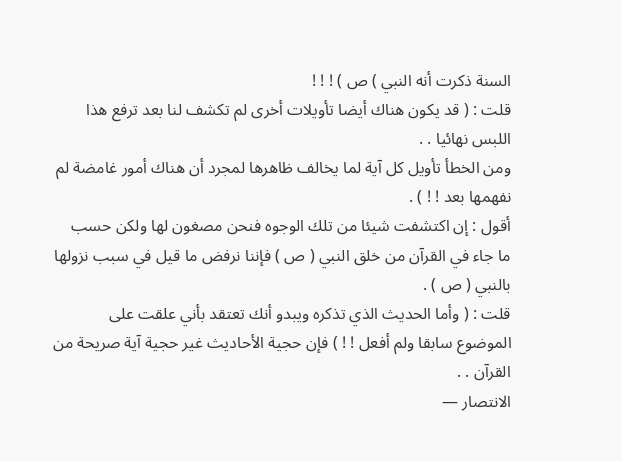السنة ذكرت أنه النبي ) ص ) ! ! !
قلت : ( قد يكون هناك أيضا تأويلات أخرى لم تكشف لنا بعد ترفع هذا
اللبس نهائيا . .
ومن الخطأ تأويل كل آية لما يخالف ظاهرها لمجرد أن هناك أمور غامضة لم
نفهمها بعد ! ! ) .
أقول : إن اكتشفت شيئا من تلك الوجوه فنحن مصغون لها ولكن حسب
ما جاء في القرآن من خلق النبي ( ص ) فإننا نرفض ما قيل في سبب نزولها
بالنبي ( ص ) .
قلت : ( وأما الحديث الذي تذكره ويبدو أنك تعتقد بأني علقت على
الموضوع سابقا ولم أفعل ! ! ) فإن حجية الأحاديث غير حجية آية صريحة من
القرآن . .
الانتصار —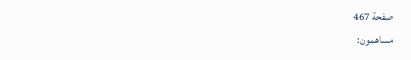صفحة 467
مساهمون: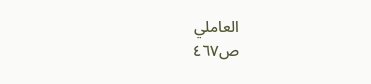العاملي
ص٤٦٧